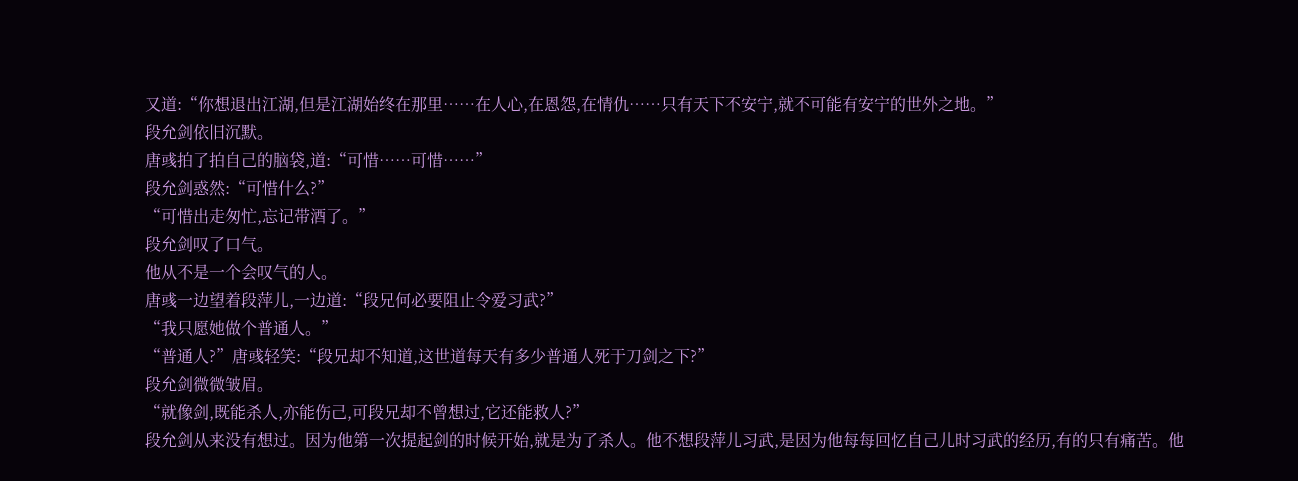又道:“你想退出江湖,但是江湖始终在那里……在人心,在恩怨,在情仇……只有天下不安宁,就不可能有安宁的世外之地。”
段允剑依旧沉默。
唐彧拍了拍自己的脑袋,道:“可惜……可惜……”
段允剑惑然:“可惜什么?”
“可惜出走匆忙,忘记带酒了。”
段允剑叹了口气。
他从不是一个会叹气的人。
唐彧一边望着段萍儿,一边道:“段兄何必要阻止令爱习武?”
“我只愿她做个普通人。”
“普通人?”唐彧轻笑:“段兄却不知道,这世道每天有多少普通人死于刀剑之下?”
段允剑微微皱眉。
“就像剑,既能杀人,亦能伤己,可段兄却不曾想过,它还能救人?”
段允剑从来没有想过。因为他第一次提起剑的时候开始,就是为了杀人。他不想段萍儿习武,是因为他每每回忆自己儿时习武的经历,有的只有痛苦。他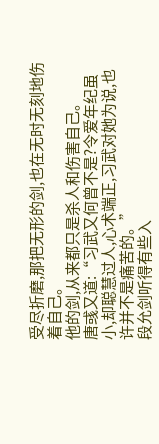受尽折磨,那把无形的剑,也在无时无刻地伤着自己。
他的剑,从来都只是杀人和伤害自己。
唐彧又道:“习武又何曾不是?令爱年纪虽小,却聪慧过人,心术端正,习武对她为说,也许并不是痛苦的。”
段允剑听得有些入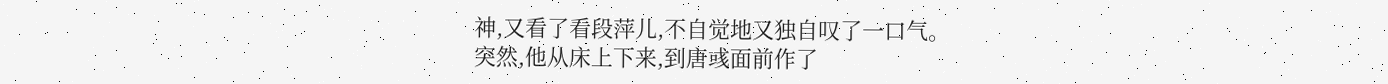神,又看了看段萍儿,不自觉地又独自叹了一口气。
突然,他从床上下来,到唐彧面前作了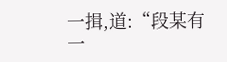一揖,道:“段某有一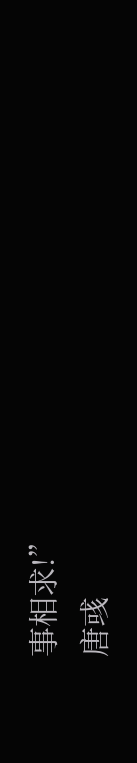事相求!”
唐彧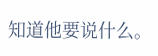知道他要说什么。